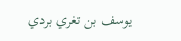يوسف بن تغري بردي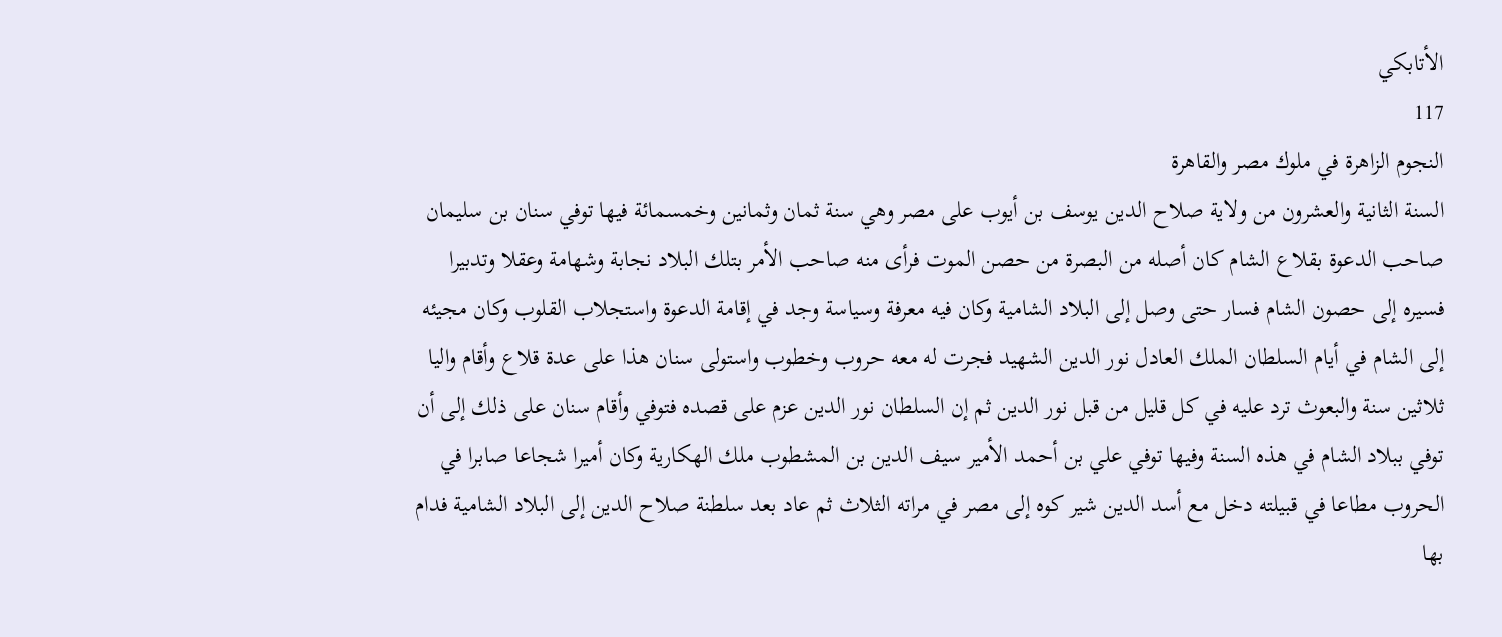الأتابكي
117
النجوم الزاهرة في ملوك مصر والقاهرة
السنة الثانية والعشرون من ولاية صلاح الدين يوسف بن أيوب على مصر وهي سنة ثمان وثمانين وخمسمائة فيها توفي سنان بن سليمان صاحب الدعوة بقلاع الشام كان أصله من البصرة من حصن الموت فرأى منه صاحب الأمر بتلك البلاد نجابة وشهامة وعقلا وتدبيرا فسيره إلى حصون الشام فسار حتى وصل إلى البلاد الشامية وكان فيه معرفة وسياسة وجد في إقامة الدعوة واستجلاب القلوب وكان مجيئه إلى الشام في أيام السلطان الملك العادل نور الدين الشهيد فجرت له معه حروب وخطوب واستولى سنان هذا على عدة قلاع وأقام واليا ثلاثين سنة والبعوث ترد عليه في كل قليل من قبل نور الدين ثم إن السلطان نور الدين عزم على قصده فتوفي وأقام سنان على ذلك إلى أن توفي ببلاد الشام في هذه السنة وفيها توفي علي بن أحمد الأمير سيف الدين بن المشطوب ملك الهكارية وكان أميرا شجاعا صابرا في الحروب مطاعا في قبيلته دخل مع أسد الدين شير كوه إلى مصر في مراته الثلاث ثم عاد بعد سلطنة صلاح الدين إلى البلاد الشامية فدام بها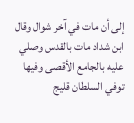إلى أن مات في آخر شوال وقال ابن شداد مات بالقدس وصلي عليه بالجامع الأقصى وفيها توفي السلطان قليج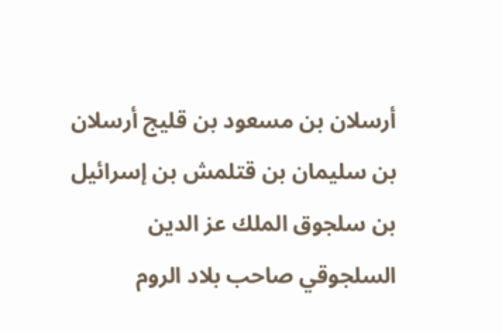أرسلان بن مسعود بن قليج أرسلان بن سليمان بن قتلمش بن إسرائيل بن سلجوق الملك عز الدين السلجوقي صاحب بلاد الروم